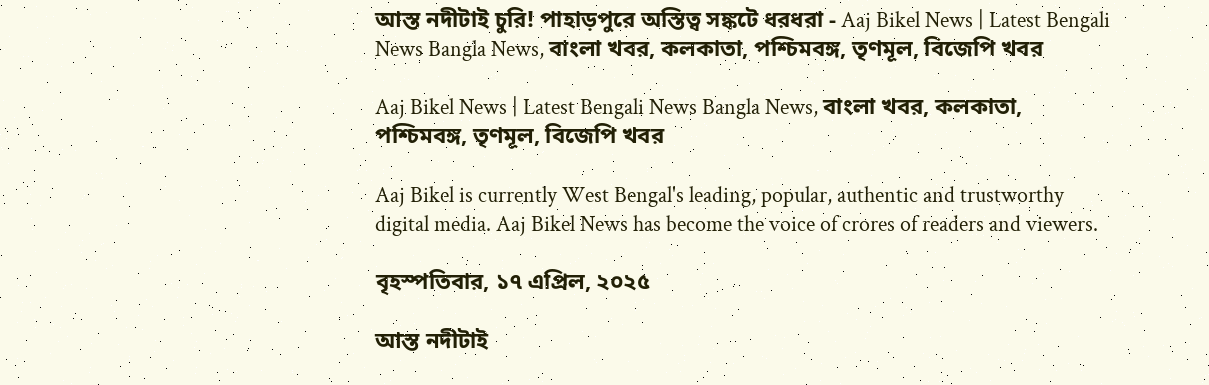আস্ত নদীটাই চুরি! পাহাড়পুরে অস্তিত্ব সঙ্কটে ধরধরা - Aaj Bikel News | Latest Bengali News Bangla News, বাংলা খবর, কলকাতা, পশ্চিমবঙ্গ, তৃণমূল, বিজেপি খবর

Aaj Bikel News | Latest Bengali News Bangla News, বাংলা খবর, কলকাতা, পশ্চিমবঙ্গ, তৃণমূল, বিজেপি খবর

Aaj Bikel is currently West Bengal's leading, popular, authentic and trustworthy digital media. Aaj Bikel News has become the voice of crores of readers and viewers.

বৃহস্পতিবার, ১৭ এপ্রিল, ২০২৫

আস্ত নদীটাই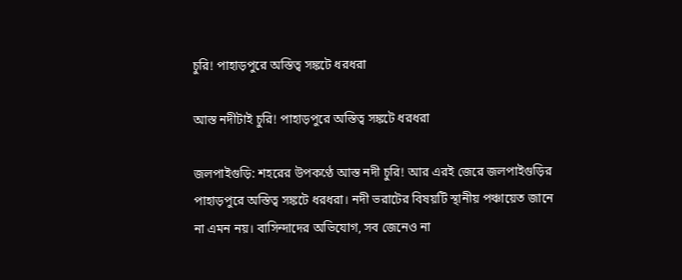চুরি! পাহাড়পুরে অস্তিত্ব সঙ্কটে ধরধরা

আস্ত নদীটাই চুরি! পাহাড়পুরে অস্তিত্ব সঙ্কটে ধরধরা

জলপাইগুড়ি: শহরের উপকণ্ঠে আস্ত নদী চুরি! আর এরই জেরে জলপাইগুড়ির পাহাড়পুরে অস্তিত্ব সঙ্কটে ধরধরা। নদী ভরাটের বিষয়টি স্থানীয় পঞ্চায়েত জানে না এমন নয়। বাসিন্দাদের অভিযোগ, সব জেনেও না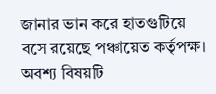জানার ভান করে হাতগুটিয়ে বসে রয়েছে পঞ্চায়েত কর্তৃপক্ষ। অবশ্য বিষয়টি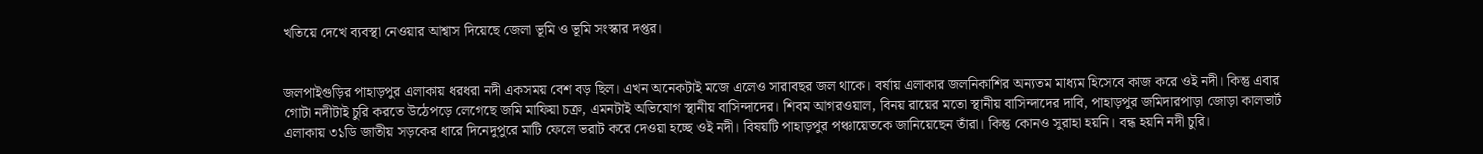খতিয়ে দেখে ব্যবস্থা নেওয়ার আশ্বাস দিয়েছে জেলা ভূমি ও ভূমি সংস্কার দপ্তর।


জলপাইগুড়ির পাহাড়পুর এলাকায় ধরধরা নদী একসময় বেশ বড় ছিল। এখন অনেকটাই মজে এলেও সারাবছর জল থাকে। বর্ষায় এলাকার জলনিকাশির অন্যতম মাধ্যম হিসেবে কাজ করে ওই নদী। কিন্তু এবার গোটা নদীটাই চুরি করতে উঠেপড়ে লেগেছে জমি মাফিয়া চক্র, এমনটাই অভিযোগ স্থানীয় বাসিন্দাদের। শিবম আগরওয়াল, বিনয় রায়ের মতো স্থানীয় বাসিন্দাদের দাবি, পাহাড়পুর জমিদারপাড়া জোড়া কালভার্ট এলাকায় ৩১ডি জাতীয় সড়কের ধারে দিনেদুপুরে মাটি ফেলে ভরাট করে দেওয়া হচ্ছে ওই নদী। বিষয়টি পাহাড়পুর পঞ্চায়েতকে জানিয়েছেন তাঁরা। কিন্তু কোনও সুরাহা হয়নি। বন্ধ হয়নি নদী চুরি।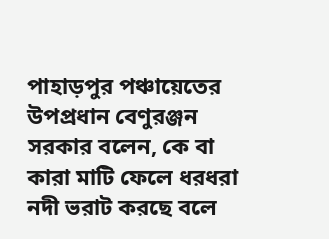পাহাড়পুর পঞ্চায়েতের উপপ্রধান বেণুরঞ্জন সরকার বলেন, কে বা কারা মাটি ফেলে ধরধরা নদী ভরাট করছে বলে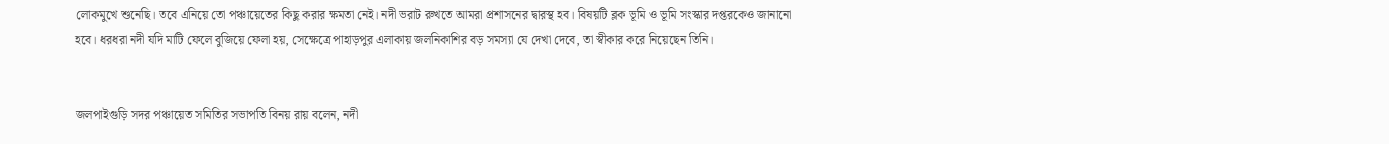লোকমুখে শুনেছি। তবে এনিয়ে তো পঞ্চায়েতের কিছু করার ক্ষমতা নেই। নদী ভরাট রুখতে আমরা প্রশাসনের দ্বারস্থ হব। বিষয়টি ব্লক ভূমি ও ভূমি সংস্কার দপ্তরকেও জানানো হবে। ধরধরা নদী যদি মাটি ফেলে বুজিয়ে ফেলা হয়, সেক্ষেত্রে পাহাড়পুর এলাকায় জলনিকাশির বড় সমস্যা যে দেখা দেবে, তা স্বীকার করে নিয়েছেন তিনি।


জলপাইগুড়ি সদর পঞ্চায়েত সমিতির সভাপতি বিনয় রায় বলেন, নদী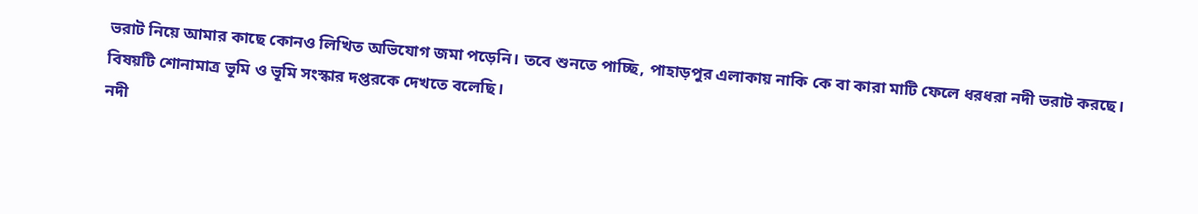ভরাট নিয়ে আমার কাছে কোনও লিখিত অভিযোগ জমা পড়েনি। তবে শুনতে পাচ্ছি, পাহাড়পুর এলাকায় নাকি কে বা কারা মাটি ফেলে ধরধরা নদী ভরাট করছে। বিষয়টি শোনামাত্র ভূমি ও ভূমি সংস্কার দপ্তরকে দেখতে বলেছি।
নদী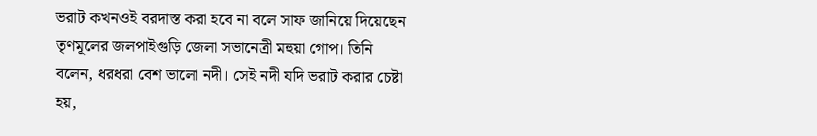ভরাট কখনওই বরদাস্ত করা হবে না বলে সাফ জানিয়ে দিয়েছেন তৃণমূলের জলপাইগুড়ি জেলা সভানেত্রী মহুয়া গোপ। তিনি বলেন, ধরধরা বেশ ভালো নদী। সেই নদী যদি ভরাট করার চেষ্টা হয়,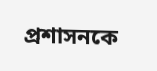প্রশাসনকে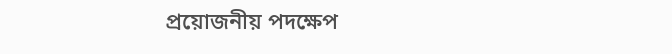প্রয়োজনীয় পদক্ষেপ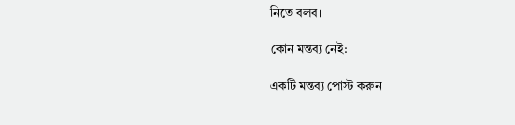নিতে বলব।

কোন মন্তব্য নেই:

একটি মন্তব্য পোস্ট করুন